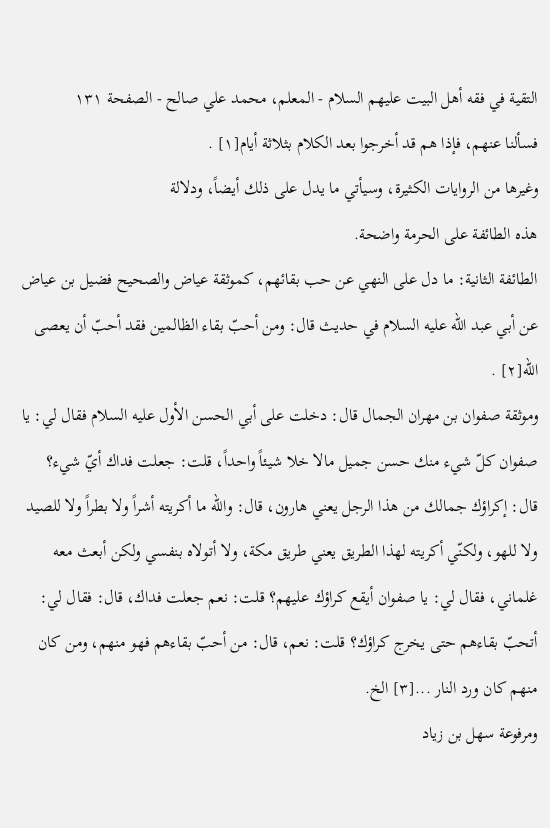التقية في فقه أهل البيت عليهم السلام - المعلم، محمد علي صالح - الصفحة ١٣١
فسألنا عنهم، فإذا هم قد أخرجوا بعد الكلام بثلاثة أيام[١] .
وغيرها من الروايات الكثيرة، وسيأتي ما يدل على ذلك أيضاً، ودلالة
هذه الطائفة على الحرمة واضحة.
الطائفة الثانية: ما دل على النهي عن حب بقائهم، كموثقة عياض والصحيح فضيل بن عياض عن أبي عبد الله عليه السلام في حديث قال: ومن أحبّ بقاء الظالمين فقد أحبّ أن يعصى الله[٢] .
وموثقة صفوان بن مهران الجمال قال: دخلت على أبي الحسن الأول عليه السلام فقال لي: يا صفوان كلّ شيء منك حسن جميل مالا خلا شيئاً واحداً، قلت: جعلت فداك أيّ شيء؟ قال: إكراؤك جمالك من هذا الرجل يعني هارون، قال: والله ما أكريته أشراً ولا بطراً ولا للصيد ولا للهو، ولكنّي أكريته لهذا الطريق يعني طريق مكة، ولا أتولاه بنفسي ولكن أبعث معه غلماني، فقال لي: يا صفوان أيقع كراؤك عليهم؟ قلت: نعم جعلت فداك، قال: فقال لي: أتحبّ بقاءهم حتى يخرج كراؤك؟ قلت: نعم، قال: من أحبّ بقاءهم فهو منهم، ومن كان منهم كان ورد النار ...[٣] الخ.
ومرفوعة سهل بن زياد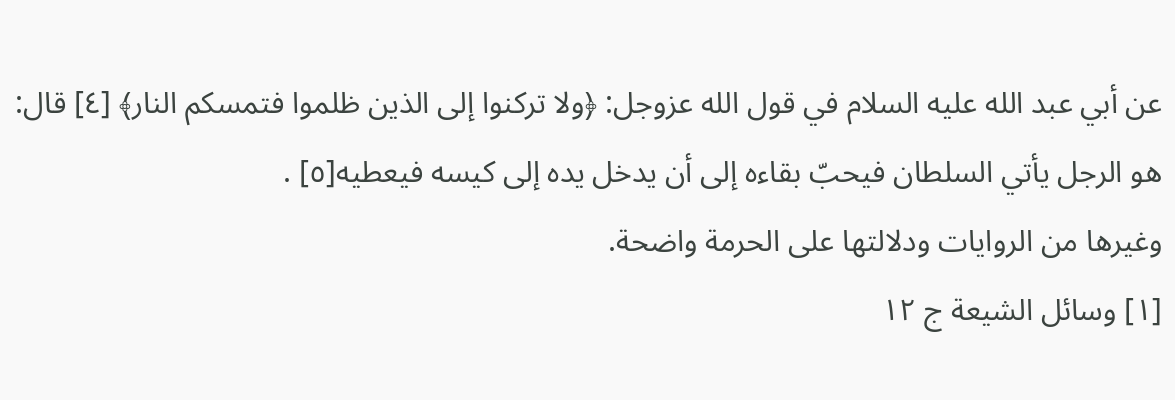عن أبي عبد الله عليه السلام في قول الله عزوجل: ﴿ولا تركنوا إلى الذين ظلموا فتمسكم النار﴾ [٤] قال: هو الرجل يأتي السلطان فيحبّ بقاءه إلى أن يدخل يده إلى كيسه فيعطيه[٥] .
وغيرها من الروايات ودلالتها على الحرمة واضحة.
[١] وسائل الشيعة ج ١٢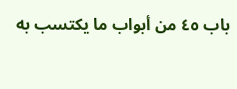باب ٤٥ من أبواب ما يكتسب به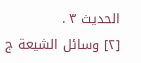الحديث ٣ .
[٢] وسائل الشيعة ج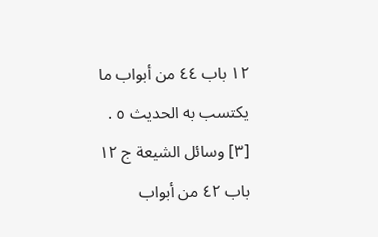١٢ باب ٤٤ من أبواب ما يكتسب به الحديث ٥ .
[٣] وسائل الشيعة ج ١٢ باب ٤٢ من أبواب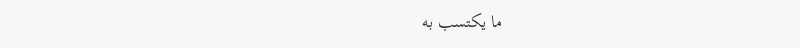ما يكتسب به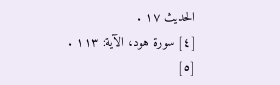الحديث ١٧ .
[٤] سورة هود، الآية: ١١٣ .
[٥]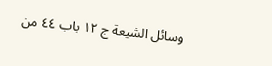وسائل الشيعة ج ١٢ باب ٤٤ من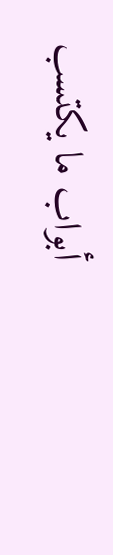أبواب ما يكتسب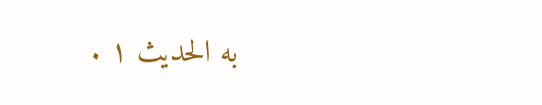به الحديث ١ .